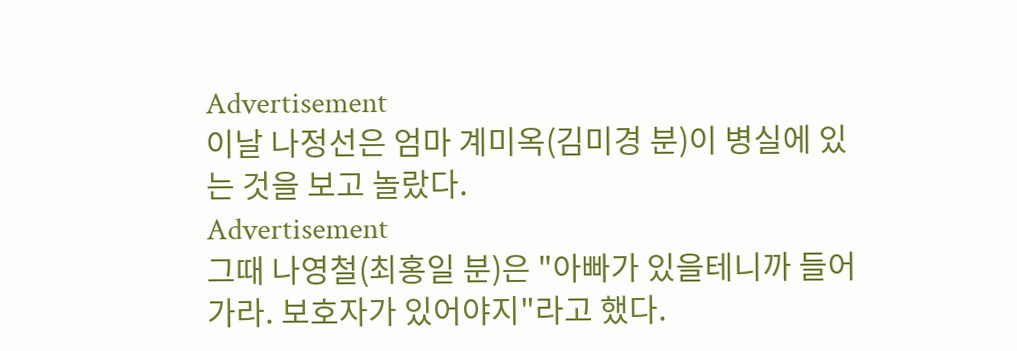Advertisement
이날 나정선은 엄마 계미옥(김미경 분)이 병실에 있는 것을 보고 놀랐다.
Advertisement
그때 나영철(최홍일 분)은 "아빠가 있을테니까 들어가라. 보호자가 있어야지"라고 했다.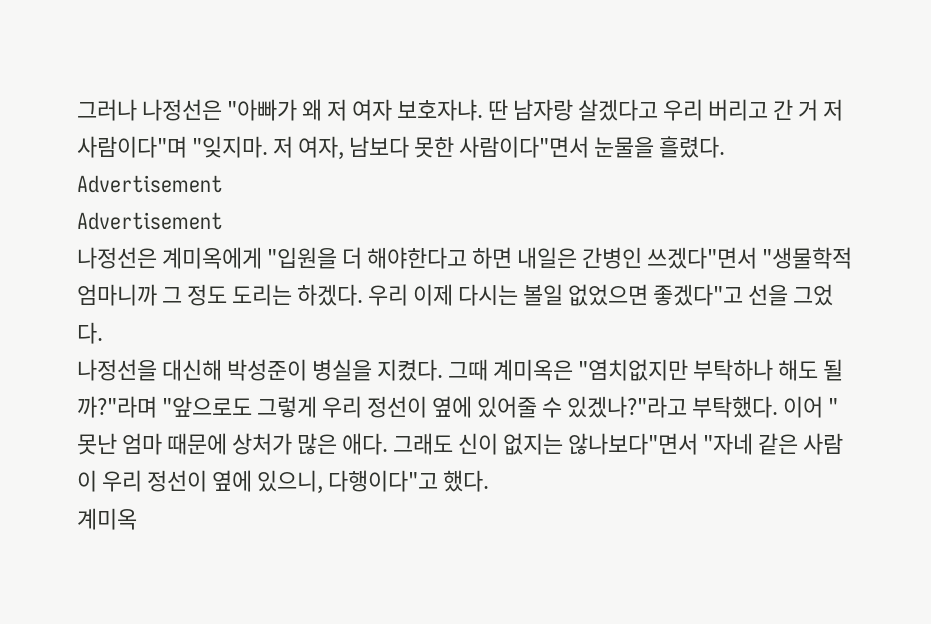그러나 나정선은 "아빠가 왜 저 여자 보호자냐. 딴 남자랑 살겠다고 우리 버리고 간 거 저 사람이다"며 "잊지마. 저 여자, 남보다 못한 사람이다"면서 눈물을 흘렸다.
Advertisement
Advertisement
나정선은 계미옥에게 "입원을 더 해야한다고 하면 내일은 간병인 쓰겠다"면서 "생물학적 엄마니까 그 정도 도리는 하겠다. 우리 이제 다시는 볼일 없었으면 좋겠다"고 선을 그었다.
나정선을 대신해 박성준이 병실을 지켰다. 그때 계미옥은 "염치없지만 부탁하나 해도 될까?"라며 "앞으로도 그렇게 우리 정선이 옆에 있어줄 수 있겠나?"라고 부탁했다. 이어 "못난 엄마 때문에 상처가 많은 애다. 그래도 신이 없지는 않나보다"면서 "자네 같은 사람이 우리 정선이 옆에 있으니, 다행이다"고 했다.
계미옥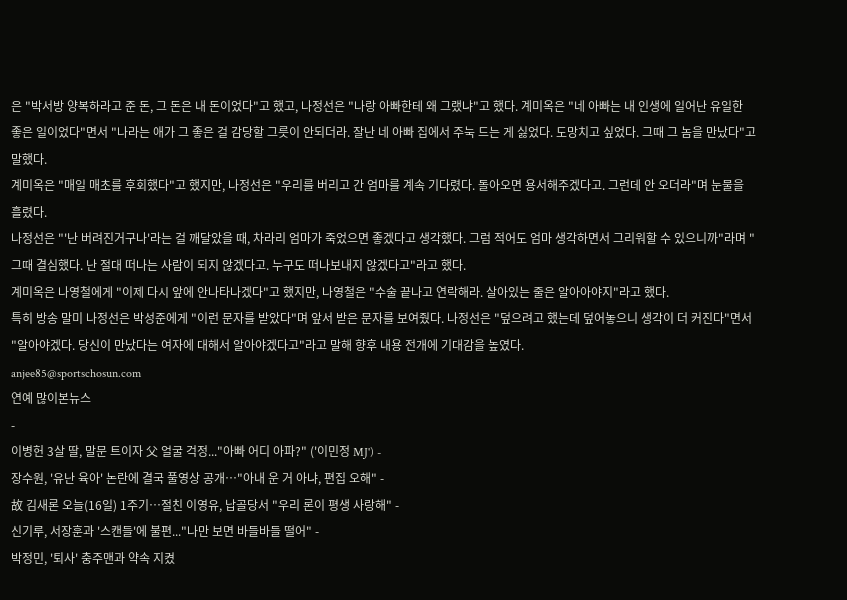은 "박서방 양복하라고 준 돈, 그 돈은 내 돈이었다"고 했고, 나정선은 "나랑 아빠한테 왜 그랬냐"고 했다. 계미옥은 "네 아빠는 내 인생에 일어난 유일한 좋은 일이었다"면서 "나라는 애가 그 좋은 걸 감당할 그릇이 안되더라. 잘난 네 아빠 집에서 주눅 드는 게 싫었다. 도망치고 싶었다. 그때 그 놈을 만났다"고 말했다.
계미옥은 "매일 매초를 후회했다"고 했지만, 나정선은 "우리를 버리고 간 엄마를 계속 기다렸다. 돌아오면 용서해주겠다고. 그런데 안 오더라"며 눈물을 흘렸다.
나정선은 "'난 버려진거구나'라는 걸 깨달았을 때, 차라리 엄마가 죽었으면 좋겠다고 생각했다. 그럼 적어도 엄마 생각하면서 그리워할 수 있으니까"라며 "그때 결심했다. 난 절대 떠나는 사람이 되지 않겠다고. 누구도 떠나보내지 않겠다고"라고 했다.
계미옥은 나영철에게 "이제 다시 앞에 안나타나겠다"고 했지만, 나영철은 "수술 끝나고 연락해라. 살아있는 줄은 알아아야지"라고 했다.
특히 방송 말미 나정선은 박성준에게 "이런 문자를 받았다"며 앞서 받은 문자를 보여줬다. 나정선은 "덮으려고 했는데 덮어놓으니 생각이 더 커진다"면서 "알아야겠다. 당신이 만났다는 여자에 대해서 알아야겠다고"라고 말해 향후 내용 전개에 기대감을 높였다.
anjee85@sportschosun.com
연예 많이본뉴스
-
이병헌 3살 딸, 말문 트이자 父 얼굴 걱정..."아빠 어디 아파?" ('이민정 MJ') -
장수원, '유난 육아' 논란에 결국 풀영상 공개…"아내 운 거 아냐, 편집 오해" -
故 김새론 오늘(16일) 1주기…절친 이영유, 납골당서 "우리 론이 평생 사랑해" -
신기루, 서장훈과 '스캔들'에 불편..."나만 보면 바들바들 떨어" -
박정민, '퇴사' 충주맨과 약속 지켰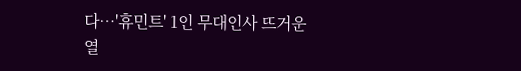다…'휴민트' 1인 무대인사 뜨거운 열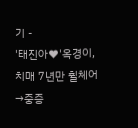기 -
'태진아♥'옥경이, 치매 7년만 휠체어→중증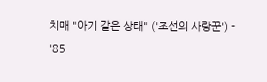치매 "아기 같은 상태" ('조선의 사랑꾼') -
'85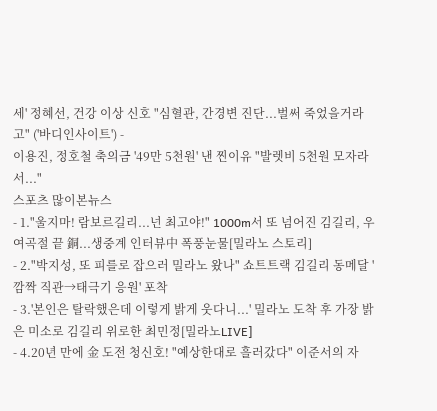세' 정혜선, 건강 이상 신호 "심혈관, 간경변 진단...벌써 죽었을거라고" ('바디인사이트') -
이용진, 정호철 축의금 '49만 5천원' 낸 찐이유 "발렛비 5천원 모자라서..."
스포츠 많이본뉴스
- 1."울지마! 람보르길리...넌 최고야!" 1000m서 또 넘어진 김길리, 우여곡절 끝 銅...생중계 인터뷰中 폭풍눈물[밀라노 스토리]
- 2."박지성, 또 피를로 잡으러 밀라노 왔나" 쇼트트랙 김길리 동메달 '깜짝 직관→태극기 응원' 포착
- 3.'본인은 탈락했은데 이렇게 밝게 웃다니...' 밀라노 도착 후 가장 밝은 미소로 김길리 위로한 최민정[밀라노LIVE]
- 4.20년 만에 金 도전 청신호! "예상한대로 흘러갔다" 이준서의 자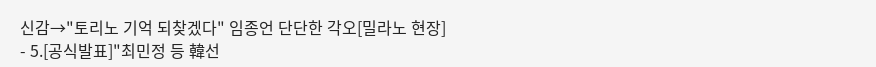신감→"토리노 기억 되찾겠다" 임종언 단단한 각오[밀라노 현장]
- 5.[공식발표]"최민정 등 韓선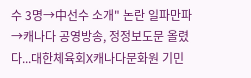수 3명→中선수 소개" 논란 일파만파→캐나다 공영방송, 정정보도문 올렸다...대한체육회X캐나다문화원 기민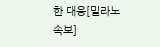한 대응[밀라노 속보]